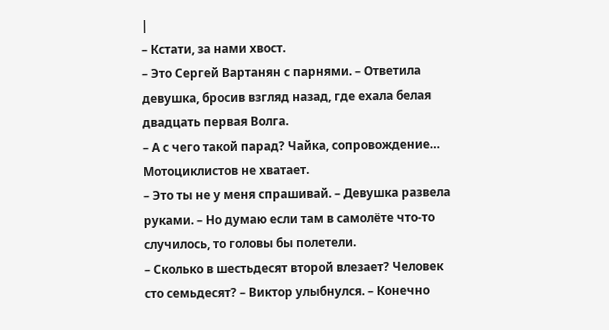|
– Кстати, за нами хвост.
– Это Сергей Вартанян с парнями. – Ответила девушка, бросив взгляд назад, где ехала белая двадцать первая Волга.
– А с чего такой парад? Чайка, сопровождение… Мотоциклистов не хватает.
– Это ты не у меня спрашивай. – Девушка развела руками. – Но думаю если там в самолёте что-то случилось, то головы бы полетели.
– Сколько в шестьдесят второй влезает? Человек сто семьдесят? – Виктор улыбнулся. – Конечно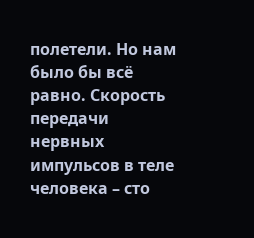полетели. Но нам было бы всё равно. Скорость передачи нервных импульсов в теле человека – сто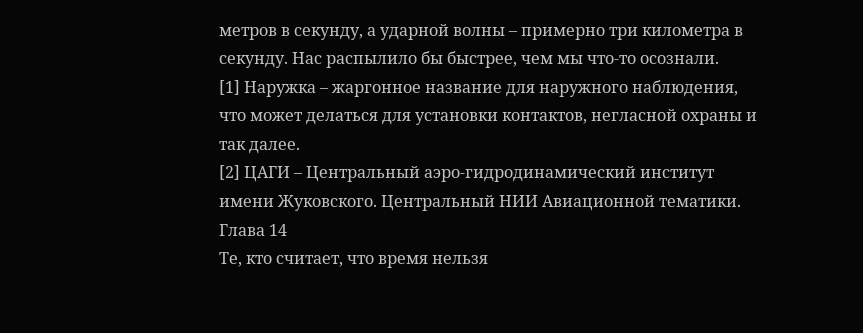метров в секунду, а ударной волны – примерно три километра в секунду. Нас распылило бы быстрее, чем мы что-то осознали.
[1] Наружка – жаргонное название для наружного наблюдения, что может делаться для установки контактов, негласной охраны и так далее.
[2] ЦАГИ – Центральный аэро-гидродинамический институт имени Жуковского. Центральный НИИ Авиационной тематики.
Глава 14
Те, кто считает, что время нельзя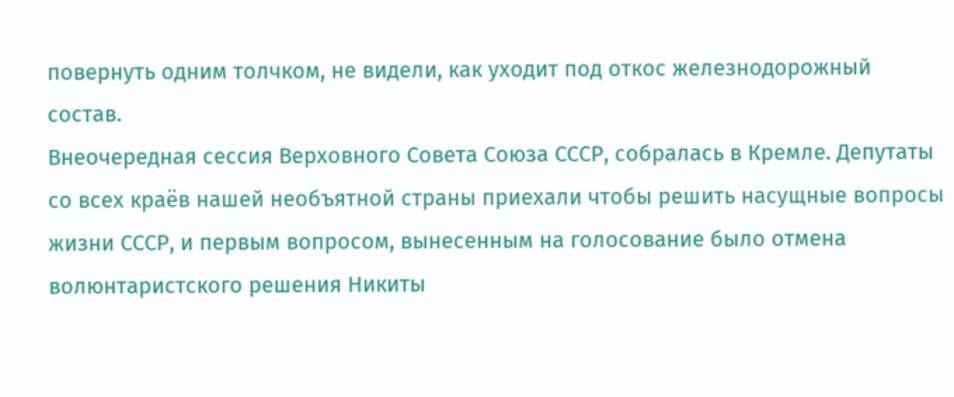повернуть одним толчком, не видели, как уходит под откос железнодорожный состав.
Внеочередная сессия Верховного Совета Союза СССР, собралась в Кремле. Депутаты со всех краёв нашей необъятной страны приехали чтобы решить насущные вопросы жизни СССР, и первым вопросом, вынесенным на голосование было отмена волюнтаристского решения Никиты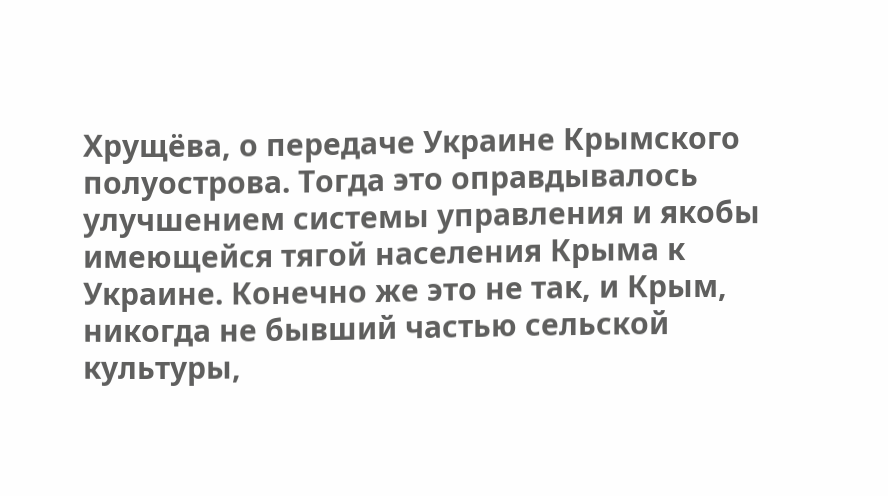Хрущёва, о передаче Украине Крымского полуострова. Тогда это оправдывалось улучшением системы управления и якобы имеющейся тягой населения Крыма к Украине. Конечно же это не так, и Крым, никогда не бывший частью сельской культуры,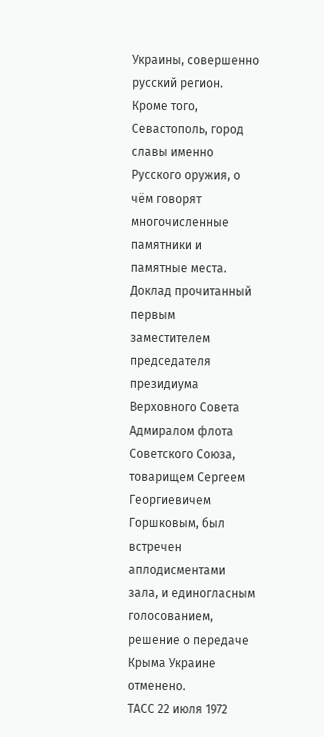Украины, совершенно русский регион. Кроме того, Севастополь, город славы именно Русского оружия, о чём говорят многочисленные памятники и памятные места.
Доклад прочитанный первым заместителем председателя президиума Верховного Совета Адмиралом флота Советского Союза, товарищем Сергеем Георгиевичем Горшковым, был встречен аплодисментами зала, и единогласным голосованием, решение о передаче Крыма Украине отменено.
ТАСС 22 июля 1972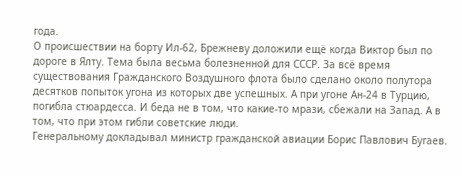года.
О происшествии на борту Ил-62, Брежневу доложили ещё когда Виктор был по дороге в Ялту. Тема была весьма болезненной для СССР. За всё время существования Гражданского Воздушного флота было сделано около полутора десятков попыток угона из которых две успешных. А при угоне Ан-24 в Турцию, погибла стюардесса. И беда не в том, что какие-то мрази, сбежали на Запад. А в том, что при этом гибли советские люди.
Генеральному докладывал министр гражданской авиации Борис Павлович Бугаев.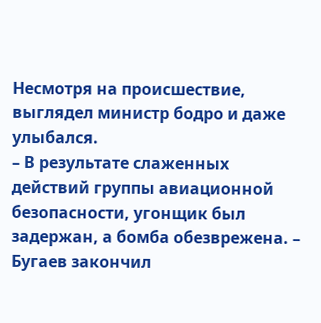Несмотря на происшествие, выглядел министр бодро и даже улыбался.
– В результате слаженных действий группы авиационной безопасности, угонщик был задержан, а бомба обезврежена. – Бугаев закончил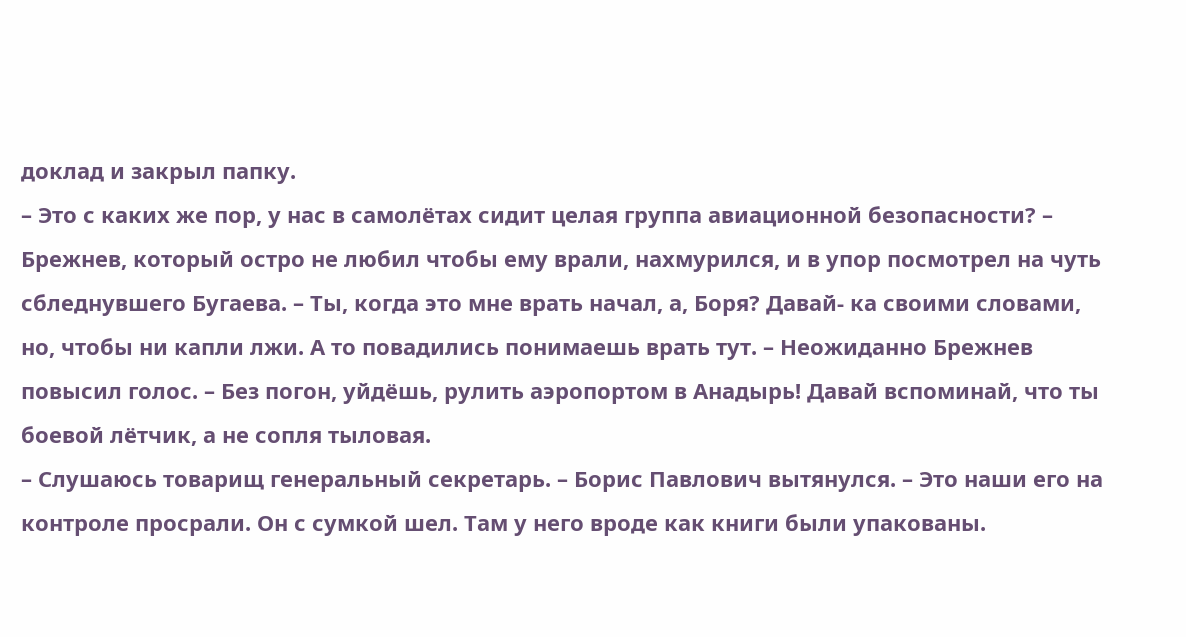доклад и закрыл папку.
– Это с каких же пор, у нас в самолётах сидит целая группа авиационной безопасности? – Брежнев, который остро не любил чтобы ему врали, нахмурился, и в упор посмотрел на чуть сбледнувшего Бугаева. – Ты, когда это мне врать начал, а, Боря? Давай- ка своими словами, но, чтобы ни капли лжи. А то повадились понимаешь врать тут. – Неожиданно Брежнев повысил голос. – Без погон, уйдёшь, рулить аэропортом в Анадырь! Давай вспоминай, что ты боевой лётчик, а не сопля тыловая.
– Слушаюсь товарищ генеральный секретарь. – Борис Павлович вытянулся. – Это наши его на контроле просрали. Он с сумкой шел. Там у него вроде как книги были упакованы.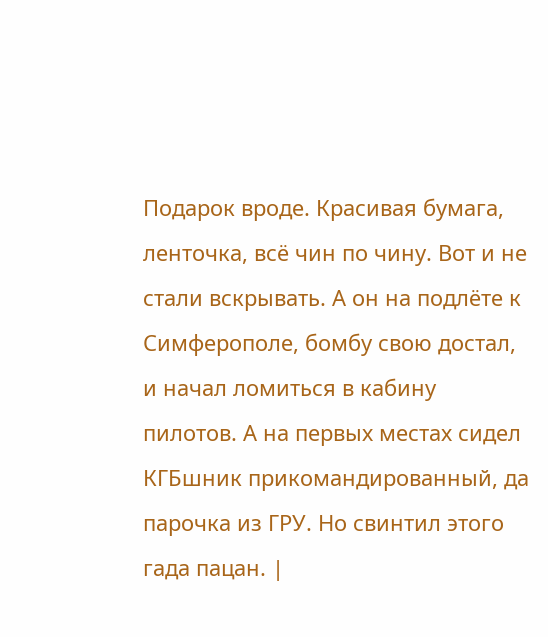Подарок вроде. Красивая бумага, ленточка, всё чин по чину. Вот и не стали вскрывать. А он на подлёте к Симферополе, бомбу свою достал, и начал ломиться в кабину пилотов. А на первых местах сидел КГБшник прикомандированный, да парочка из ГРУ. Но свинтил этого гада пацан. |